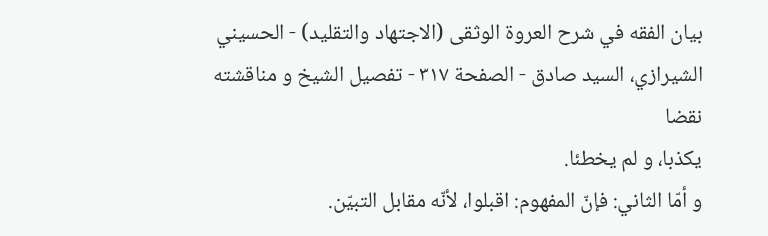بيان الفقه في شرح العروة الوثقى (الاجتهاد والتقليد) - الحسيني الشيرازي، السيد صادق - الصفحة ٣١٧ - تفصيل الشيخ و مناقشته نقضا
يكذبا، و لم يخطئا.
و أمّا الثاني: فإنّ المفهوم: اقبلوا، لأنّه مقابل التبيّن.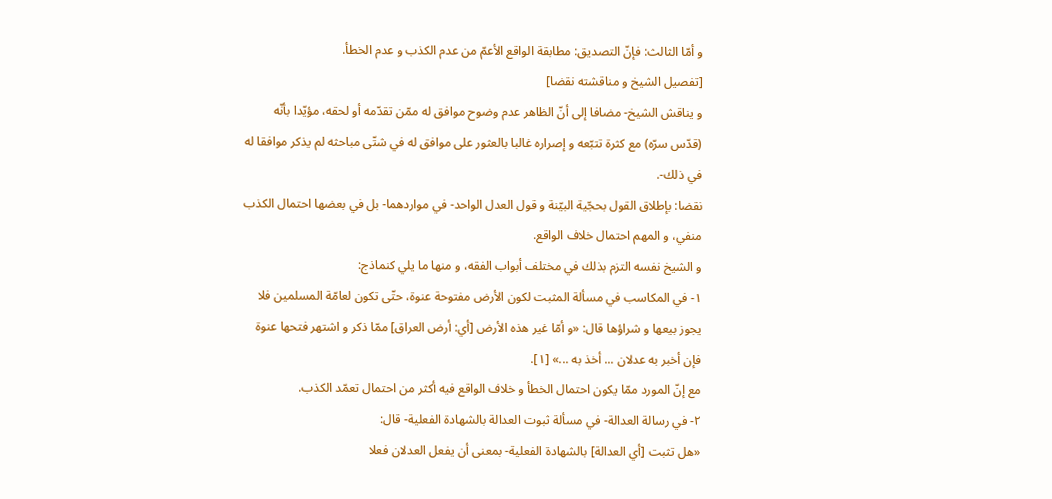و أمّا الثالث: فإنّ التصديق: مطابقة الواقع الأعمّ من عدم الكذب و عدم الخطأ.
[تفصيل الشيخ و مناقشته نقضا]
و يناقش الشيخ- مضافا إلى أنّ الظاهر عدم وضوح موافق له ممّن تقدّمه أو لحقه، مؤيّدا بأنّه (قدّس سرّه) مع كثرة تتبّعه و إصراره غالبا بالعثور على موافق له في شتّى مباحثه لم يذكر موافقا له في ذلك-.
نقضا: بإطلاق القول بحجّية البيّنة و قول العدل الواحد- في مواردهما- بل في بعضها احتمال الكذب منفي، و المهم احتمال خلاف الواقع.
و الشيخ نفسه التزم بذلك في مختلف أبواب الفقه، و منها ما يلي كنماذج:
١- في المكاسب في مسألة المثبت لكون الأرض مفتوحة عنوة، حتّى تكون لعامّة المسلمين فلا يجوز بيعها و شراؤها قال: «و أمّا غير هذه الأرض [أي: أرض العراق] ممّا ذكر و اشتهر فتحها عنوة فإن أخبر به عدلان ... أخذ به ...» [١].
مع إنّ المورد ممّا يكون احتمال الخطأ و خلاف الواقع فيه أكثر من احتمال تعمّد الكذب.
٢- في رسالة العدالة- في مسألة ثبوت العدالة بالشهادة الفعلية- قال:
«هل تثبت [أي العدالة] بالشهادة الفعلية- بمعنى أن يفعل العدلان فعلا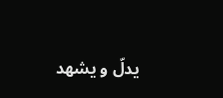يدلّ و يشهد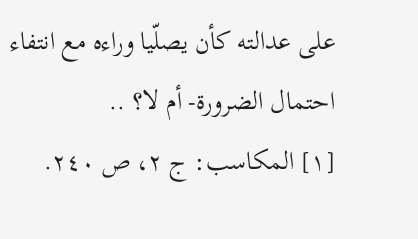على عدالته كأن يصلّيا وراءه مع انتفاء احتمال الضرورة- أم لا؟ ..
[١] المكاسب: ج ٢، ص ٢٤٠.